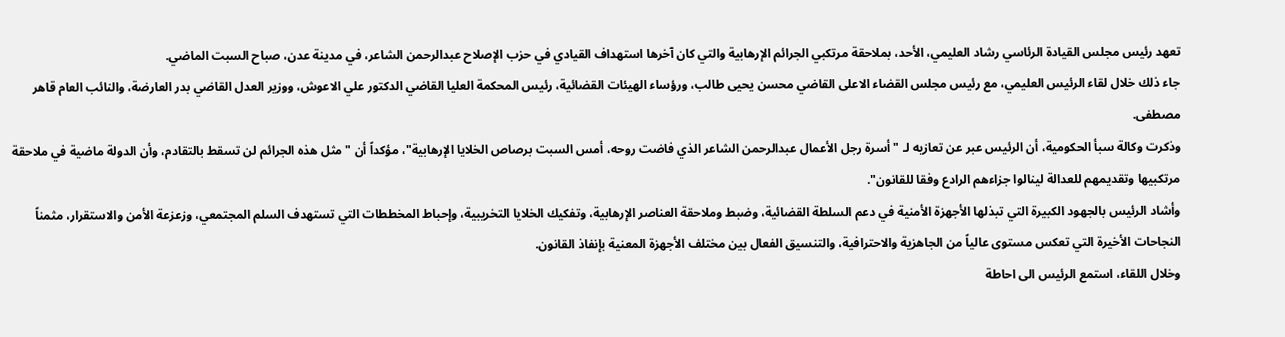تعهد رئيس مجلس القيادة الرئاسي رشاد العليمي، الأحد، بملاحقة مرتكبي الجرائم الإرهابية والتي كان آخرها استهداف القيادي في حزب الإصلاح عبدالرحمن الشاعر، في مدينة عدن، صباح السبت الماضي.
جاء ذلك خلال لقاء الرئيس العليمي، مع رئيس مجلس القضاء الاعلى القاضي محسن يحيى طالب، ورؤساء الهيئات القضائية، رئيس المحكمة العليا القاضي الدكتور علي الاعوش، ووزير العدل القاضي بدر العارضة، والنائب العام قاهر مصطفى.
وذكرت وكالة سبأ الحكومية، أن الرئيس عبر عن تعازيه لـ "أسرة رجل الأعمال عبدالرحمن الشاعر الذي فاضت روحه، أمس السبت برصاص الخلايا الإرهابية"، مؤكداً أن "مثل هذه الجرائم لن تسقط بالتقادم، وأن الدولة ماضية في ملاحقة مرتكبيها وتقديمهم للعدالة لينالوا جزاءهم الرادع وفقا للقانون".
وأشاد الرئيس بالجهود الكبيرة التي تبذلها الأجهزة الأمنية في دعم السلطة القضائية، وضبط وملاحقة العناصر الإرهابية، وتفكيك الخلايا التخريبية، وإحباط المخططات التي تستهدف السلم المجتمعي، وزعزعة الأمن والاستقرار، مثمناً النجاحات الأخيرة التي تعكس مستوى عالياً من الجاهزية والاحترافية، والتنسيق الفعال بين مختلف الأجهزة المعنية بإنفاذ القانون.
وخلال اللقاء، استمع الرئيس الى احاطة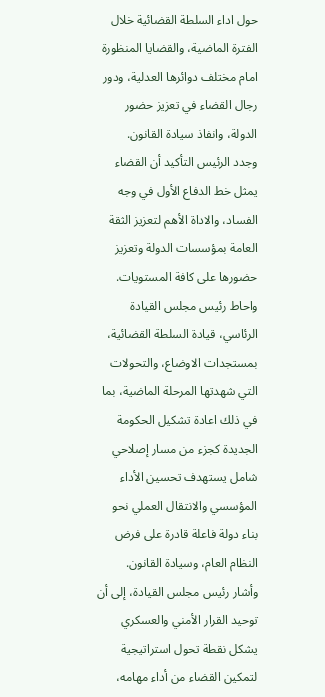حول اداء السلطة القضائية خلال الفترة الماضية، والقضايا المنظورة امام مختلف دوائرها العدلية، ودور رجال القضاء في تعزيز حضور الدولة، وانفاذ سيادة القانون.
وجدد الرئيس التأكيد أن القضاء يمثل خط الدفاع الأول في وجه الفساد، والاداة الأهم لتعزيز الثقة العامة بمؤسسات الدولة وتعزيز حضورها على كافة المستويات.
واحاط رئيس مجلس القيادة الرئاسي، قيادة السلطة القضائية، بمستجدات الاوضاع، والتحولات التي شهدتها المرحلة الماضية، بما في ذلك اعادة تشكيل الحكومة الجديدة كجزء من مسار إصلاحي شامل يستهدف تحسين الأداء المؤسسي والانتقال العملي نحو بناء دولة فاعلة قادرة على فرض النظام العام، وسيادة القانون.
وأشار رئيس مجلس القيادة، إلى أن توحيد القرار الأمني والعسكري يشكل نقطة تحول استراتيجية لتمكين القضاء من أداء مهامه،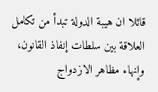قائلا ان هيبة الدولة تبدأ من تكامل العلاقة بين سلطات إنفاذ القانون، وإنهاء مظاهر الازدواج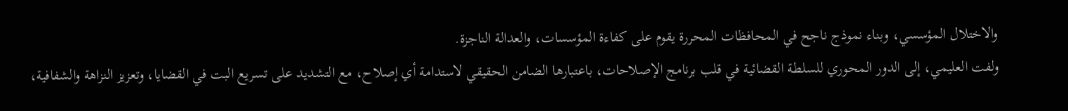والاختلال المؤسسي، وبناء نموذج ناجح في المحافظات المحررة يقوم على كفاءة المؤسسات، والعدالة الناجزة.
ولفت العليمي، إلى الدور المحوري للسلطة القضائية في قلب برنامج الإصلاحات، باعتبارها الضامن الحقيقي لاستدامة أي إصلاح، مع التشديد على تسريع البت في القضايا، وتعزيز النزاهة والشفافية،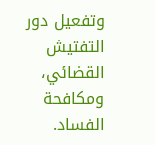وتفعيل دور التفتيش القضائي، ومكافحة الفساد.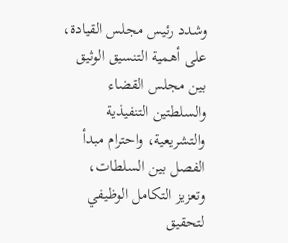وشدد رئيس مجلس القيادة، على أهمية التنسيق الوثيق بين مجلس القضاء والسلطتين التنفيذية والتشريعية، واحترام مبدأ الفصل بين السلطات، وتعزيز التكامل الوظيفي لتحقيق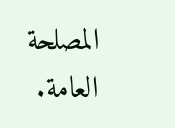المصلحة العامة.